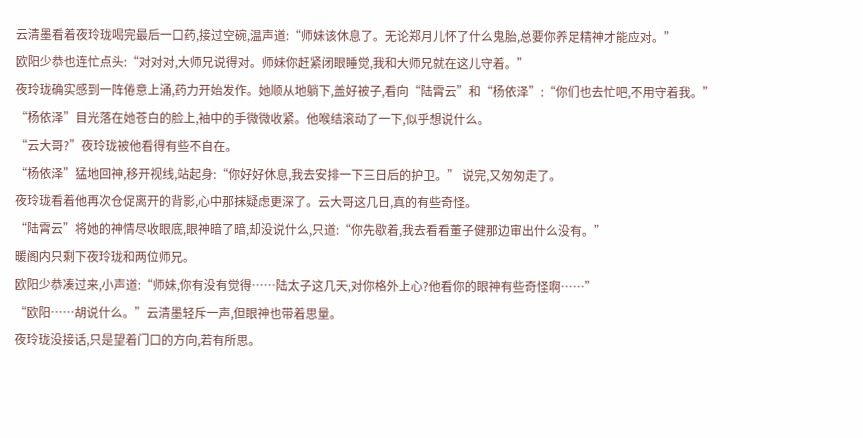云清墨看着夜玲珑喝完最后一口药,接过空碗,温声道:“师妹该休息了。无论郑月儿怀了什么鬼胎,总要你养足精神才能应对。”
欧阳少恭也连忙点头:“对对对,大师兄说得对。师妹你赶紧闭眼睡觉,我和大师兄就在这儿守着。”
夜玲珑确实感到一阵倦意上涌,药力开始发作。她顺从地躺下,盖好被子,看向“陆霄云”和“杨依泽”:“你们也去忙吧,不用守着我。”
“杨依泽”目光落在她苍白的脸上,袖中的手微微收紧。他喉结滚动了一下,似乎想说什么。
“云大哥?”夜玲珑被他看得有些不自在。
“杨依泽”猛地回神,移开视线,站起身:“你好好休息,我去安排一下三日后的护卫。” 说完,又匆匆走了。
夜玲珑看着他再次仓促离开的背影,心中那抹疑虑更深了。云大哥这几日,真的有些奇怪。
“陆霄云”将她的神情尽收眼底,眼神暗了暗,却没说什么,只道:“你先歇着,我去看看董子健那边审出什么没有。”
暖阁内只剩下夜玲珑和两位师兄。
欧阳少恭凑过来,小声道:“师妹,你有没有觉得……陆太子这几天,对你格外上心?他看你的眼神有些奇怪啊……”
“欧阳……胡说什么。”云清墨轻斥一声,但眼神也带着思量。
夜玲珑没接话,只是望着门口的方向,若有所思。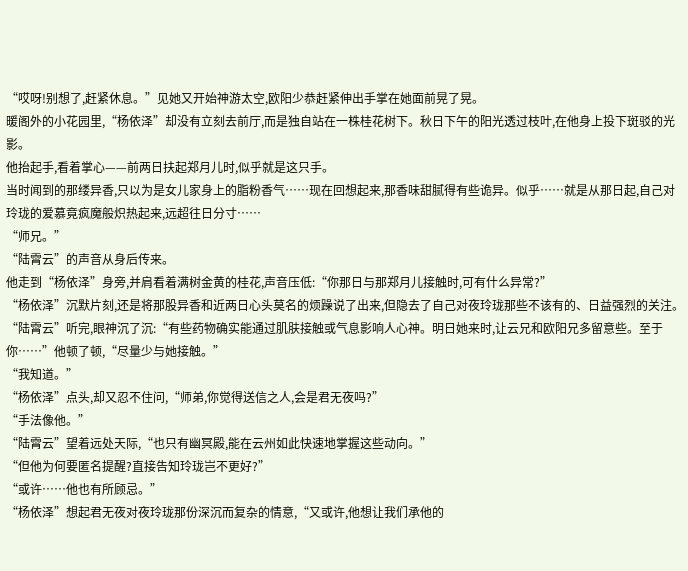“哎呀!别想了,赶紧休息。”见她又开始神游太空,欧阳少恭赶紧伸出手掌在她面前晃了晃。
暖阁外的小花园里,“杨依泽”却没有立刻去前厅,而是独自站在一株桂花树下。秋日下午的阳光透过枝叶,在他身上投下斑驳的光影。
他抬起手,看着掌心——前两日扶起郑月儿时,似乎就是这只手。
当时闻到的那缕异香,只以为是女儿家身上的脂粉香气……现在回想起来,那香味甜腻得有些诡异。似乎……就是从那日起,自己对玲珑的爱慕竟疯魔般炽热起来,远超往日分寸……
“师兄。”
“陆霄云”的声音从身后传来。
他走到“杨依泽”身旁,并肩看着满树金黄的桂花,声音压低:“你那日与那郑月儿接触时,可有什么异常?”
“杨依泽”沉默片刻,还是将那股异香和近两日心头莫名的烦躁说了出来,但隐去了自己对夜玲珑那些不该有的、日益强烈的关注。
“陆霄云”听完,眼神沉了沉:“有些药物确实能通过肌肤接触或气息影响人心神。明日她来时,让云兄和欧阳兄多留意些。至于你……”他顿了顿,“尽量少与她接触。”
“我知道。”
“杨依泽”点头,却又忍不住问,“师弟,你觉得送信之人,会是君无夜吗?”
“手法像他。”
“陆霄云”望着远处天际,“也只有幽冥殿,能在云州如此快速地掌握这些动向。”
“但他为何要匿名提醒?直接告知玲珑岂不更好?”
“或许……他也有所顾忌。”
“杨依泽”想起君无夜对夜玲珑那份深沉而复杂的情意,“又或许,他想让我们承他的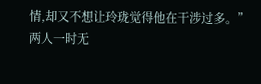情,却又不想让玲珑觉得他在干涉过多。”
两人一时无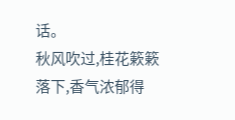话。
秋风吹过,桂花簌簌落下,香气浓郁得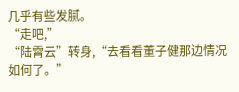几乎有些发腻。
“走吧,”
“陆霄云”转身,“去看看董子健那边情况如何了。”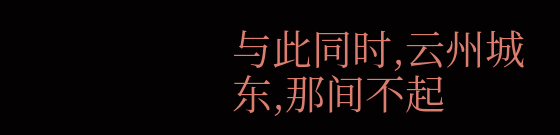与此同时,云州城东,那间不起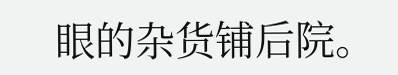眼的杂货铺后院。